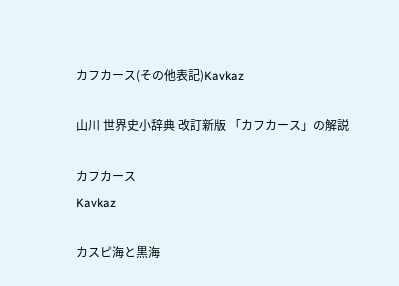カフカース(その他表記)Kavkaz

山川 世界史小辞典 改訂新版 「カフカース」の解説

カフカース
Kavkaz

カスピ海と黒海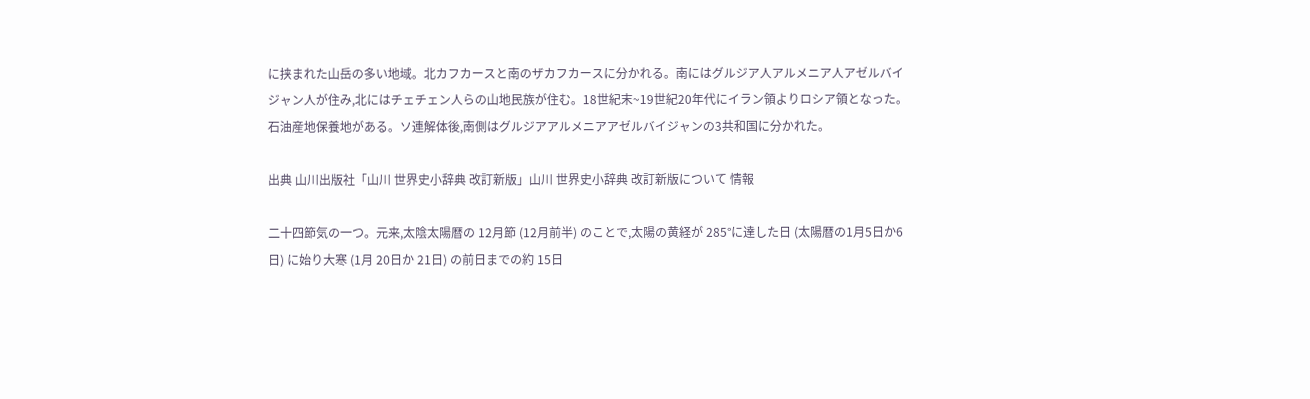に挟まれた山岳の多い地域。北カフカースと南のザカフカースに分かれる。南にはグルジア人アルメニア人アゼルバイジャン人が住み,北にはチェチェン人らの山地民族が住む。18世紀末~19世紀20年代にイラン領よりロシア領となった。石油産地保養地がある。ソ連解体後,南側はグルジアアルメニアアゼルバイジャンの3共和国に分かれた。

出典 山川出版社「山川 世界史小辞典 改訂新版」山川 世界史小辞典 改訂新版について 情報

二十四節気の一つ。元来,太陰太陽暦の 12月節 (12月前半) のことで,太陽の黄経が 285°に達した日 (太陽暦の1月5日か6日) に始り大寒 (1月 20日か 21日) の前日までの約 15日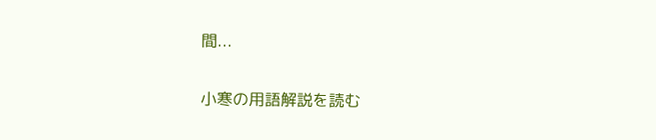間...

小寒の用語解説を読む